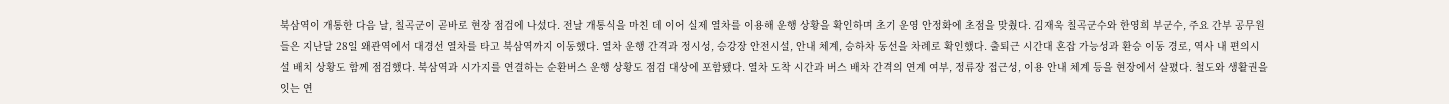북삼역이 개통한 다음 날, 칠곡군이 곧바로 현장 점검에 나섰다. 전날 개통식을 마친 데 이어 실제 열차를 이용해 운행 상황을 확인하며 초기 운영 안정화에 초점을 맞췄다. 김재욱 칠곡군수와 한영희 부군수, 주요 간부 공무원들은 지난달 28일 왜관역에서 대경선 열차를 타고 북삼역까지 이동했다. 열차 운행 간격과 정시성, 승강장 안전시설, 안내 체계, 승하차 동선을 차례로 확인했다. 출퇴근 시간대 혼잡 가능성과 환승 이동 경로, 역사 내 편의시설 배치 상황도 함께 점검했다. 북삼역과 시가지를 연결하는 순환버스 운행 상황도 점검 대상에 포함됐다. 열차 도착 시간과 버스 배차 간격의 연계 여부, 정류장 접근성, 이용 안내 체계 등을 현장에서 살폈다. 철도와 생활권을 잇는 연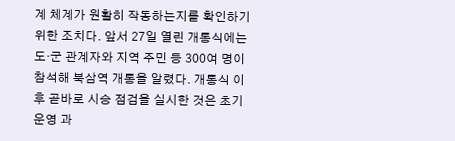계 체계가 원활히 작동하는지를 확인하기 위한 조치다. 앞서 27일 열린 개통식에는 도·군 관계자와 지역 주민 등 300여 명이 참석해 북삼역 개통을 알렸다. 개통식 이후 곧바로 시승 점검을 실시한 것은 초기 운영 과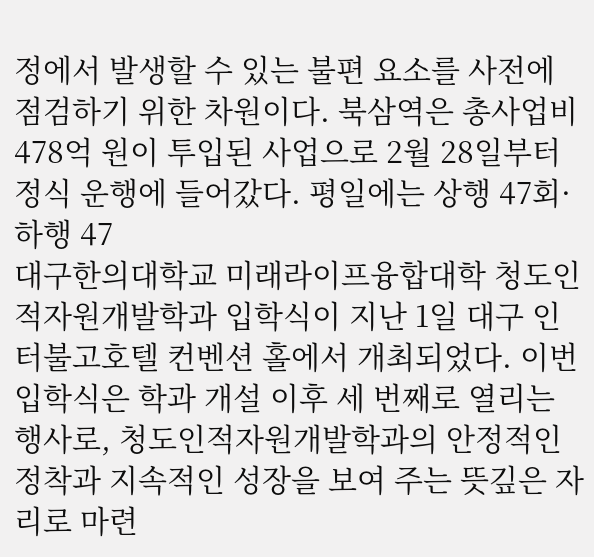정에서 발생할 수 있는 불편 요소를 사전에 점검하기 위한 차원이다. 북삼역은 총사업비 478억 원이 투입된 사업으로 2월 28일부터 정식 운행에 들어갔다. 평일에는 상행 47회·하행 47
대구한의대학교 미래라이프융합대학 청도인적자원개발학과 입학식이 지난 1일 대구 인터불고호텔 컨벤션 홀에서 개최되었다. 이번 입학식은 학과 개설 이후 세 번째로 열리는 행사로, 청도인적자원개발학과의 안정적인 정착과 지속적인 성장을 보여 주는 뜻깊은 자리로 마련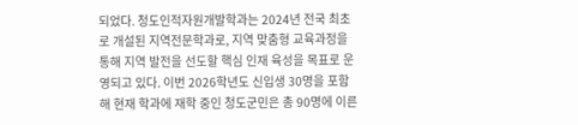되었다. 청도인적자원개발학과는 2024년 전국 최초로 개설된 지역전문학과로, 지역 맞춤형 교육과정을 통해 지역 발전을 선도할 핵심 인재 육성을 목표로 운영되고 있다. 이번 2026학년도 신입생 30명을 포함해 현재 학과에 재학 중인 청도군민은 총 90명에 이른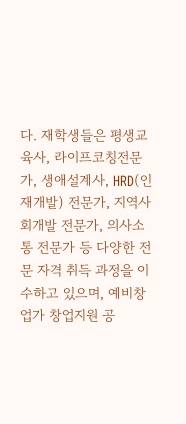다. 재학생들은 평생교육사, 라이프코칭전문가, 생애설계사, HRD(인재개발) 전문가, 지역사회개발 전문가, 의사소통 전문가 등 다양한 전문 자격 취득 과정을 이수하고 있으며, 예비창업가 창업지원 공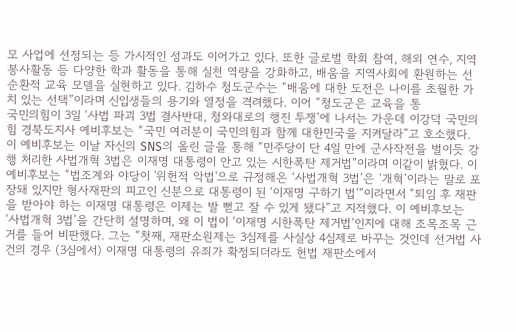모 사업에 선정되는 등 가시적인 성과도 이어가고 있다. 또한 글로벌 학회 참여, 해외 연수, 지역 봉사활동 등 다양한 학과 활동을 통해 실천 역량을 강화하고, 배움을 지역사회에 환원하는 선순환적 교육 모델을 실현하고 있다. 김하수 청도군수는 “배움에 대한 도전은 나이를 초월한 가치 있는 선택”이라며 신입생들의 용기와 열정을 격려했다. 이어 “청도군은 교육을 통
국민의힘이 3일 ‘사법 파괴 3법 결사반대, 청와대로의 행진 투쟁’에 나서는 가운데 이강덕 국민의힘 경북도지사 예비후보는 “국민 여러분이 국민의힘과 함께 대한민국을 지켜달라”고 호소했다. 이 예비후보는 이날 자신의 SNS의 올린 글을 통해 “민주당이 단 4일 만에 군사작전을 벌이듯 강행 처리한 사법개혁 3법은 이재명 대통령이 안고 있는 시한폭탄 제거법”이라며 이같이 밝혔다. 이 예비후보는 “법조계와 야당이 '위헌적 악법'으로 규정해온 ‘사법개혁 3법’은 ‘개혁’이라는 말로 포장돼 있지만 형사재판의 피고인 신분으로 대통령이 된 ‘이재명 구하기 법’”이라면서 “퇴임 후 재판을 받아야 하는 이재명 대통령은 이제는 발 뻗고 잘 수 있게 됐다”고 지적했다. 이 예비후보는 ‘사법개혁 3법’을 간단히 설명하며, 왜 이 법이 ‘이재명 시한폭탄 제거법’인지에 대해 조목조목 근거를 들어 비판했다. 그는 “첫째, 재판소원제는 3심제를 사실상 4심제로 바꾸는 것인데 선거법 사건의 경우 (3심에서) 이재명 대통령의 유죄가 확정되더라도 헌법 재판소에서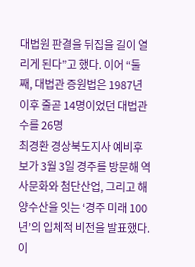대법원 판결을 뒤집을 길이 열리게 된다”고 했다. 이어 “둘째, 대법관 증원법은 1987년 이후 줄곧 14명이었던 대법관 수를 26명
최경환 경상북도지사 예비후보가 3월 3일 경주를 방문해 역사문화와 첨단산업, 그리고 해양수산을 잇는 ‘경주 미래 100년’의 입체적 비전을 발표했다. 이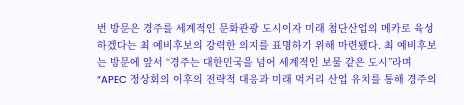번 방문은 경주를 세계적인 문화관광 도시이자 미래 첨단산업의 메카로 육성하겠다는 최 예비후보의 강력한 의지를 표명하기 위해 마련됐다. 최 예비후보는 방문에 앞서 “경주는 대한민국을 넘어 세계적인 보물 같은 도시”라며 “APEC 정상회의 이후의 전략적 대응과 미래 먹거리 산업 유치를 통해 경주의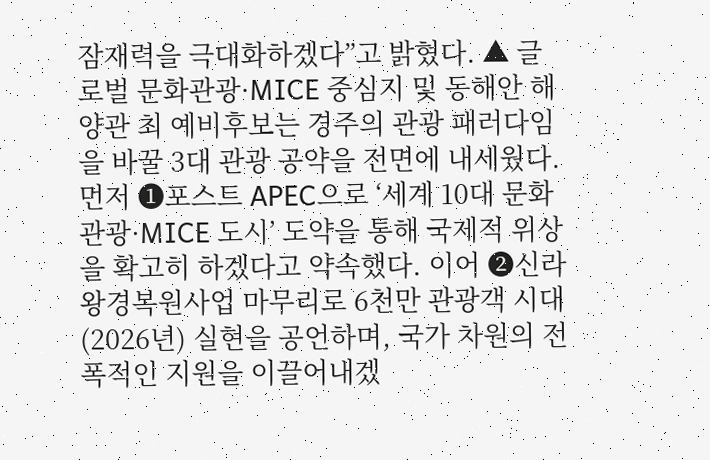잠재력을 극대화하겠다”고 밝혔다. ▲ 글로벌 문화관광·MICE 중심지 및 동해안 해양관 최 예비후보는 경주의 관광 패러다임을 바꿀 3대 관광 공약을 전면에 내세웠다. 먼저 ❶포스트 APEC으로 ‘세계 10대 문화관광·MICE 도시’ 도약을 통해 국제적 위상을 확고히 하겠다고 약속했다. 이어 ❷신라왕경복원사업 마무리로 6천만 관광객 시대(2026년) 실현을 공언하며, 국가 차원의 전폭적인 지원을 이끌어내겠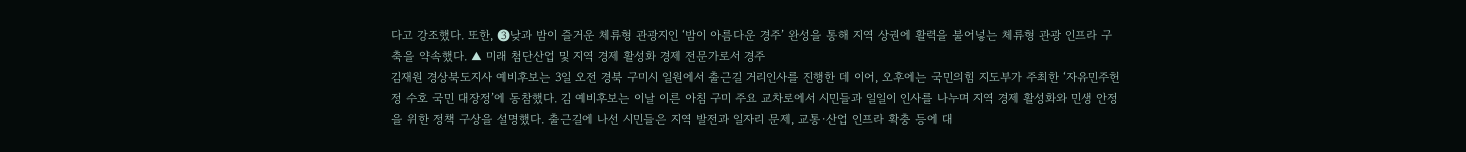다고 강조했다. 또한, ❸낮과 밤이 즐거운 체류형 관광지인 ‘밤이 아름다운 경주’ 완성을 통해 지역 상권에 활력을 불어넣는 체류형 관광 인프라 구축을 약속했다. ▲ 미래 첨단산업 및 지역 경제 활성화 경제 전문가로서 경주
김재원 경상북도지사 예비후보는 3일 오전 경북 구미시 일원에서 출근길 거리인사를 진행한 데 이어, 오후에는 국민의힘 지도부가 주최한 ‘자유민주헌정 수호 국민 대장정’에 동참했다. 김 예비후보는 이날 이른 아침 구미 주요 교차로에서 시민들과 일일이 인사를 나누며 지역 경제 활성화와 민생 안정을 위한 정책 구상을 설명했다. 출근길에 나선 시민들은 지역 발전과 일자리 문제, 교통·산업 인프라 확충 등에 대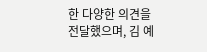한 다양한 의견을 전달했으며, 김 예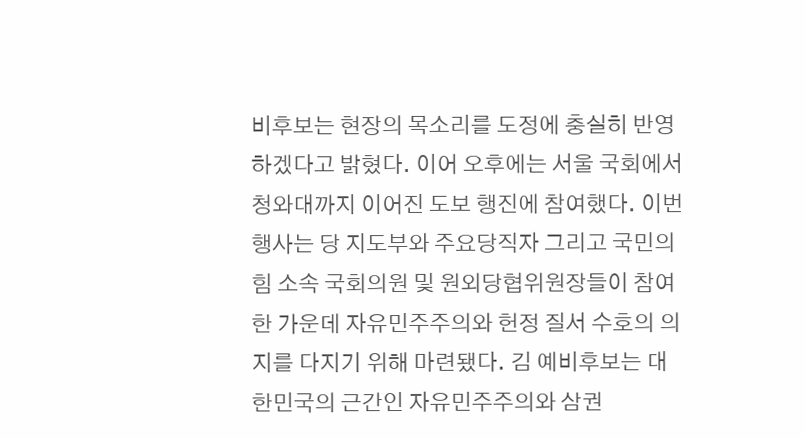비후보는 현장의 목소리를 도정에 충실히 반영하겠다고 밝혔다. 이어 오후에는 서울 국회에서 청와대까지 이어진 도보 행진에 참여했다. 이번 행사는 당 지도부와 주요당직자 그리고 국민의힘 소속 국회의원 및 원외당협위원장들이 참여한 가운데 자유민주주의와 헌정 질서 수호의 의지를 다지기 위해 마련됐다. 김 예비후보는 대한민국의 근간인 자유민주주의와 삼권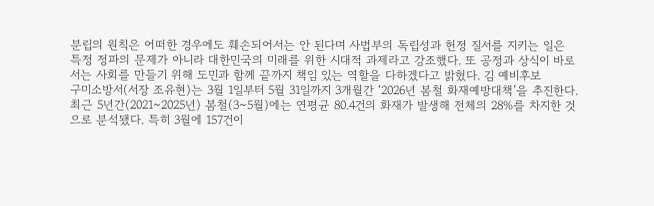분립의 원칙은 어떠한 경우에도 훼손되어서는 안 된다며 사법부의 독립성과 헌정 질서를 지키는 일은 특정 정파의 문제가 아니라 대한민국의 미래를 위한 시대적 과제라고 강조했다. 또 공정과 상식이 바로 서는 사회를 만들기 위해 도민과 함께 끝까지 책임 있는 역할을 다하겠다고 밝혔다. 김 예비후보
구미소방서(서장 조유현)는 3월 1일부터 5월 31일까지 3개월간 ‘2026년 봄철 화재예방대책’을 추진한다. 최근 5년간(2021~2025년) 봄철(3~5월)에는 연평균 80.4건의 화재가 발생해 전체의 28%를 차지한 것으로 분석됐다. 특히 3월에 157건이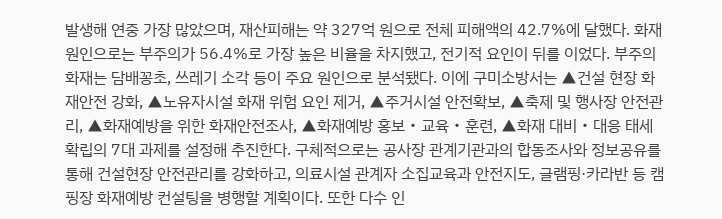발생해 연중 가장 많았으며, 재산피해는 약 327억 원으로 전체 피해액의 42.7%에 달했다. 화재 원인으로는 부주의가 56.4%로 가장 높은 비율을 차지했고, 전기적 요인이 뒤를 이었다. 부주의 화재는 담배꽁초, 쓰레기 소각 등이 주요 원인으로 분석됐다. 이에 구미소방서는 ▲건설 현장 화재안전 강화, ▲노유자시설 화재 위험 요인 제거, ▲주거시설 안전확보, ▲축제 및 행사장 안전관리, ▲화재예방을 위한 화재안전조사, ▲화재예방 홍보‧교육‧훈련, ▲화재 대비‧대응 태세 확립의 7대 과제를 설정해 추진한다. 구체적으로는 공사장 관계기관과의 합동조사와 정보공유를 통해 건설현장 안전관리를 강화하고, 의료시설 관계자 소집교육과 안전지도, 글램핑·카라반 등 캠핑장 화재예방 컨설팅을 병행할 계획이다. 또한 다수 인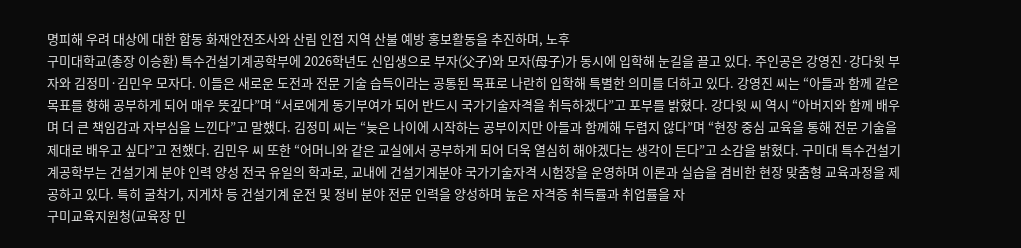명피해 우려 대상에 대한 합동 화재안전조사와 산림 인접 지역 산불 예방 홍보활동을 추진하며, 노후
구미대학교(총장 이승환) 특수건설기계공학부에 2026학년도 신입생으로 부자(父子)와 모자(母子)가 동시에 입학해 눈길을 끌고 있다. 주인공은 강영진·강다윗 부자와 김정미·김민우 모자다. 이들은 새로운 도전과 전문 기술 습득이라는 공통된 목표로 나란히 입학해 특별한 의미를 더하고 있다. 강영진 씨는 “아들과 함께 같은 목표를 향해 공부하게 되어 매우 뜻깊다”며 “서로에게 동기부여가 되어 반드시 국가기술자격을 취득하겠다”고 포부를 밝혔다. 강다윗 씨 역시 “아버지와 함께 배우며 더 큰 책임감과 자부심을 느낀다”고 말했다. 김정미 씨는 “늦은 나이에 시작하는 공부이지만 아들과 함께해 두렵지 않다”며 “현장 중심 교육을 통해 전문 기술을 제대로 배우고 싶다”고 전했다. 김민우 씨 또한 “어머니와 같은 교실에서 공부하게 되어 더욱 열심히 해야겠다는 생각이 든다”고 소감을 밝혔다. 구미대 특수건설기계공학부는 건설기계 분야 인력 양성 전국 유일의 학과로, 교내에 건설기계분야 국가기술자격 시험장을 운영하며 이론과 실습을 겸비한 현장 맞춤형 교육과정을 제공하고 있다. 특히 굴착기, 지게차 등 건설기계 운전 및 정비 분야 전문 인력을 양성하며 높은 자격증 취득률과 취업률을 자
구미교육지원청(교육장 민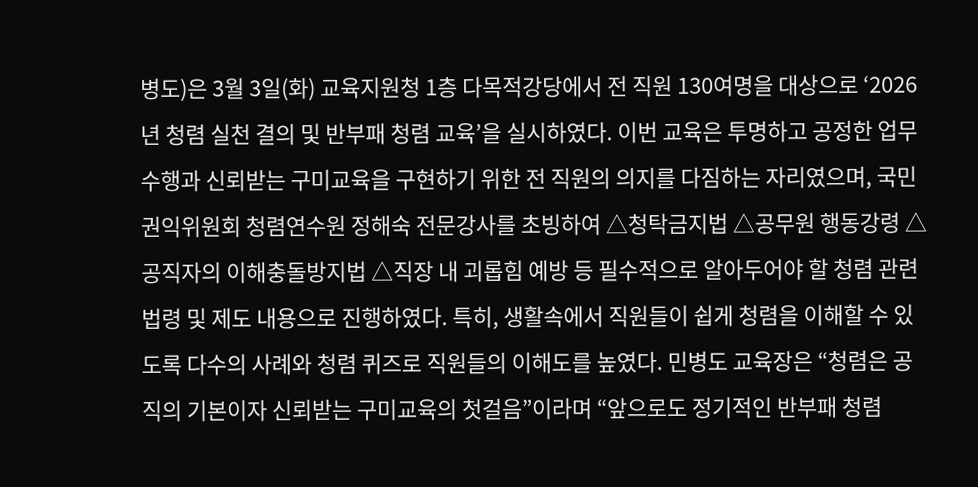병도)은 3월 3일(화) 교육지원청 1층 다목적강당에서 전 직원 130여명을 대상으로 ‘2026년 청렴 실천 결의 및 반부패 청렴 교육’을 실시하였다. 이번 교육은 투명하고 공정한 업무수행과 신뢰받는 구미교육을 구현하기 위한 전 직원의 의지를 다짐하는 자리였으며, 국민권익위원회 청렴연수원 정해숙 전문강사를 초빙하여 △청탁금지법 △공무원 행동강령 △공직자의 이해충돌방지법 △직장 내 괴롭힘 예방 등 필수적으로 알아두어야 할 청렴 관련 법령 및 제도 내용으로 진행하였다. 특히, 생활속에서 직원들이 쉽게 청렴을 이해할 수 있도록 다수의 사례와 청렴 퀴즈로 직원들의 이해도를 높였다. 민병도 교육장은 “청렴은 공직의 기본이자 신뢰받는 구미교육의 첫걸음”이라며 “앞으로도 정기적인 반부패 청렴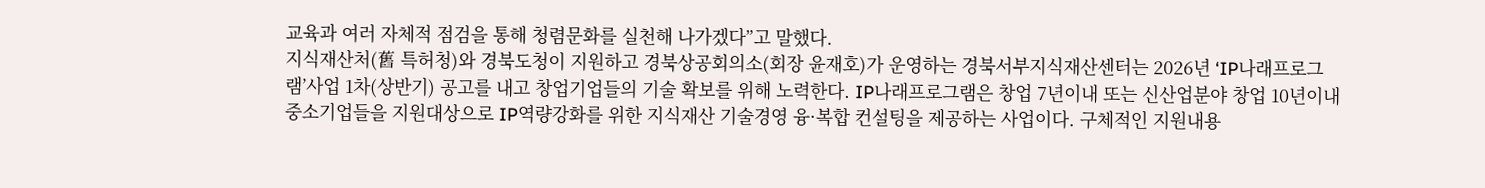교육과 여러 자체적 점검을 통해 청렴문화를 실천해 나가겠다”고 말했다.
지식재산처(舊 특허청)와 경북도청이 지원하고 경북상공회의소(회장 윤재호)가 운영하는 경북서부지식재산센터는 2026년 ‘IP나래프로그램’사업 1차(상반기) 공고를 내고 창업기업들의 기술 확보를 위해 노력한다. IP나래프로그램은 창업 7년이내 또는 신산업분야 창업 10년이내 중소기업들을 지원대상으로 IP역량강화를 위한 지식재산 기술경영 융·복합 컨설팅을 제공하는 사업이다. 구체적인 지원내용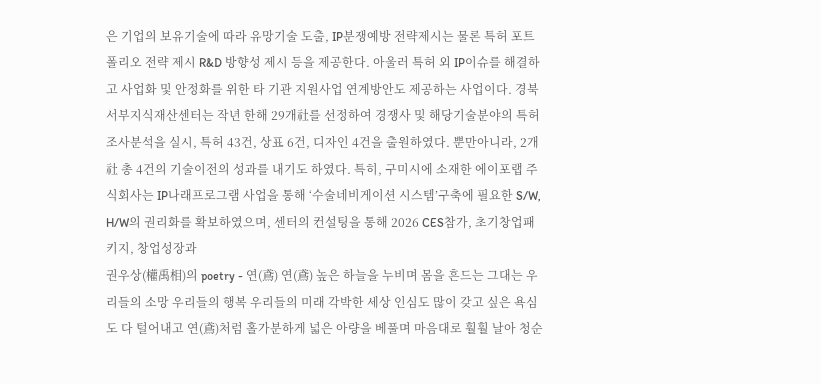은 기업의 보유기술에 따라 유망기술 도출, IP분쟁예방 전략제시는 물론 특허 포트폴리오 전략 제시 R&D 방향성 제시 등을 제공한다. 아울러 특허 외 IP이슈를 해결하고 사업화 및 안정화를 위한 타 기관 지원사업 연계방안도 제공하는 사업이다. 경북서부지식재산센터는 작년 한해 29개社를 선정하여 경쟁사 및 해당기술분야의 특허조사분석을 실시, 특허 43건, 상표 6건, 디자인 4건을 출원하였다. 뿐만아니라, 2개社 총 4건의 기술이전의 성과를 내기도 하였다. 특히, 구미시에 소재한 에이포랩 주식회사는 IP나래프로그램 사업을 통해 ‘수술네비게이션 시스템’구축에 필요한 S/W, H/W의 권리화를 확보하였으며, 센터의 컨설팅을 통해 2026 CES참가, 초기창업패키지, 창업성장과
권우상(權禹相)의 poetry - 연(鳶) 연(鳶) 높은 하늘을 누비며 몸을 흔드는 그대는 우리들의 소망 우리들의 행복 우리들의 미래 각박한 세상 인심도 많이 갖고 싶은 욕심도 다 털어내고 연(鳶)처럼 홀가분하게 넓은 아량을 베풀며 마음대로 훨훨 날아 청순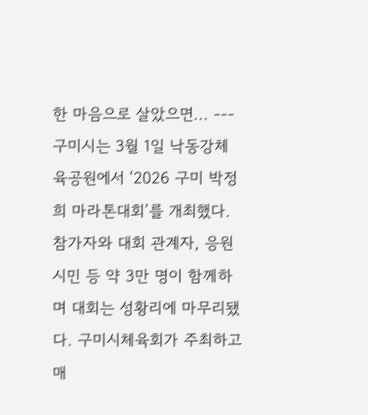한 마음으로 살았으면... ---
구미시는 3월 1일 낙동강체육공원에서 ‘2026 구미 박정희 마라톤대회’를 개최했다. 참가자와 대회 관계자, 응원 시민 등 약 3만 명이 함께하며 대회는 성황리에 마무리됐다. 구미시체육회가 주최하고 매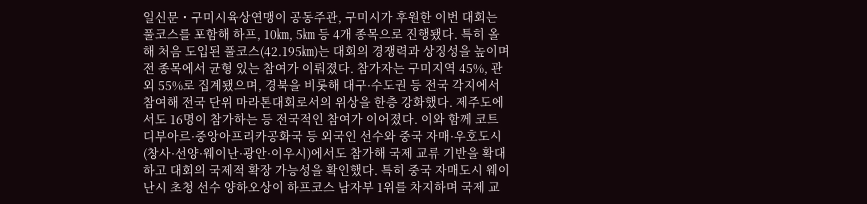일신문・구미시육상연맹이 공동주관, 구미시가 후원한 이번 대회는 풀코스를 포함해 하프, 10㎞, 5㎞ 등 4개 종목으로 진행됐다. 특히 올해 처음 도입된 풀코스(42.195㎞)는 대회의 경쟁력과 상징성을 높이며 전 종목에서 균형 있는 참여가 이뤄졌다. 참가자는 구미지역 45%, 관외 55%로 집계됐으며, 경북을 비롯해 대구·수도권 등 전국 각지에서 참여해 전국 단위 마라톤대회로서의 위상을 한층 강화했다. 제주도에서도 16명이 참가하는 등 전국적인 참여가 이어졌다. 이와 함께 코트디부아르·중앙아프리카공화국 등 외국인 선수와 중국 자매·우호도시(창사·선양·웨이난·광안·이우시)에서도 참가해 국제 교류 기반을 확대하고 대회의 국제적 확장 가능성을 확인했다. 특히 중국 자매도시 웨이난시 초청 선수 양하오상이 하프코스 남자부 1위를 차지하며 국제 교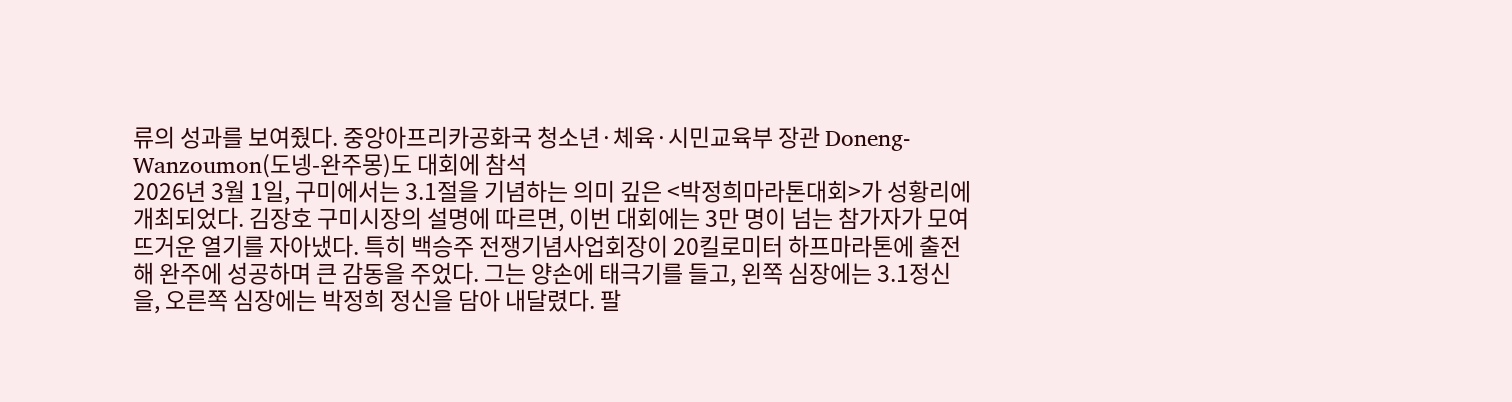류의 성과를 보여줬다. 중앙아프리카공화국 청소년·체육·시민교육부 장관 Doneng-Wanzoumon(도넹-완주몽)도 대회에 참석
2026년 3월 1일, 구미에서는 3.1절을 기념하는 의미 깊은 <박정희마라톤대회>가 성황리에 개최되었다. 김장호 구미시장의 설명에 따르면, 이번 대회에는 3만 명이 넘는 참가자가 모여 뜨거운 열기를 자아냈다. 특히 백승주 전쟁기념사업회장이 20킬로미터 하프마라톤에 출전해 완주에 성공하며 큰 감동을 주었다. 그는 양손에 태극기를 들고, 왼쪽 심장에는 3.1정신을, 오른쪽 심장에는 박정희 정신을 담아 내달렸다. 팔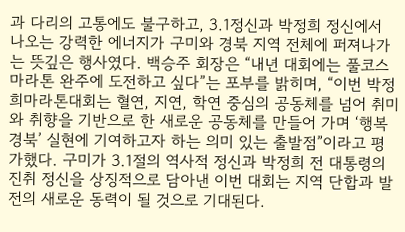과 다리의 고통에도 불구하고, 3.1정신과 박정희 정신에서 나오는 강력한 에너지가 구미와 경북 지역 전체에 퍼져나가는 뜻깊은 행사였다. 백승주 회장은 “내년 대회에는 풀코스 마라톤 완주에 도전하고 싶다”는 포부를 밝히며, “이번 박정희마라톤대회는 혈연, 지연, 학연 중심의 공동체를 넘어 취미와 취향을 기반으로 한 새로운 공동체를 만들어 가며 ‘행복경북’ 실현에 기여하고자 하는 의미 있는 출발점”이라고 평가했다. 구미가 3.1절의 역사적 정신과 박정희 전 대통령의 진취 정신을 상징적으로 담아낸 이번 대회는 지역 단합과 발전의 새로운 동력이 될 것으로 기대된다.